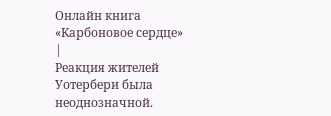Онлайн книга «Карбоновое сердце»
|
Реакция жителей Уотербери была неоднозначной.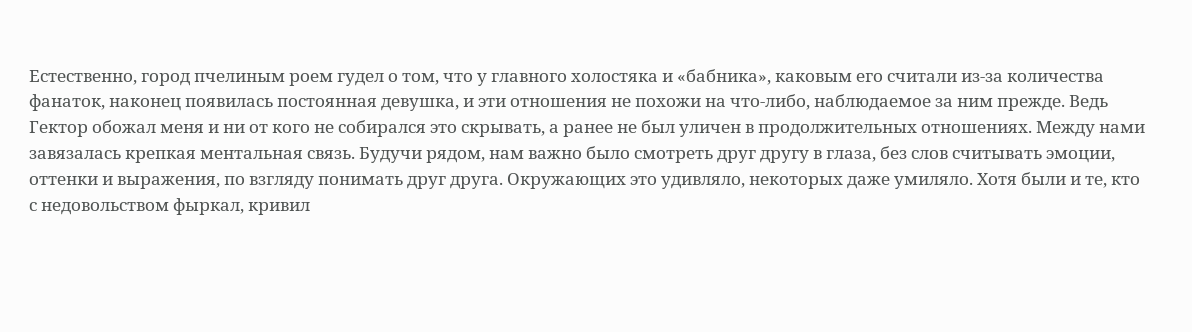Естественно, город пчелиным роем гудел о том, что у главного холостяка и «бабника», каковым его считали из-за количества фанаток, наконец появилась постоянная девушка, и эти отношения не похожи на что-либо, наблюдаемое за ним прежде. Ведь Гектор обожал меня и ни от кого не собирался это скрывать, а ранее не был уличен в продолжительных отношениях. Между нами завязалась крепкая ментальная связь. Будучи рядом, нам важно было смотреть друг другу в глаза, без слов считывать эмоции, оттенки и выражения, по взгляду понимать друг друга. Окружающих это удивляло, некоторых даже умиляло. Хотя были и те, кто с недовольством фыркал, кривил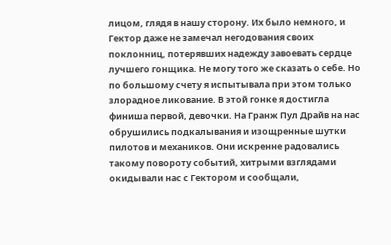лицом, глядя в нашу сторону. Их было немного, и Гектор даже не замечал негодования своих поклонниц, потерявших надежду завоевать сердце лучшего гонщика. Не могу того же сказать о себе. Но по большому счету я испытывала при этом только злорадное ликование. В этой гонке я достигла финиша первой, девочки. На Гранж Пул Драйв на нас обрушились подкалывания и изощренные шутки пилотов и механиков. Они искренне радовались такому повороту событий, хитрыми взглядами окидывали нас с Гектором и сообщали,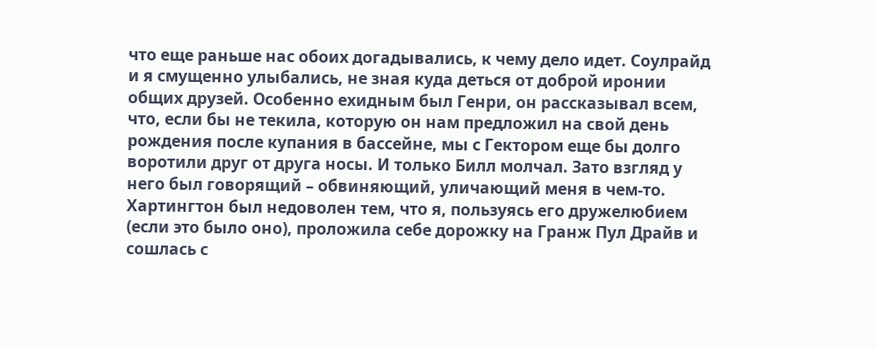что еще раньше нас обоих догадывались, к чему дело идет. Соулрайд и я смущенно улыбались, не зная куда деться от доброй иронии общих друзей. Особенно ехидным был Генри, он рассказывал всем, что, если бы не текила, которую он нам предложил на свой день рождения после купания в бассейне, мы с Гектором еще бы долго воротили друг от друга носы. И только Билл молчал. Зато взгляд у него был говорящий – обвиняющий, уличающий меня в чем-то. Хартингтон был недоволен тем, что я, пользуясь его дружелюбием (если это было оно), проложила себе дорожку на Гранж Пул Драйв и сошлась с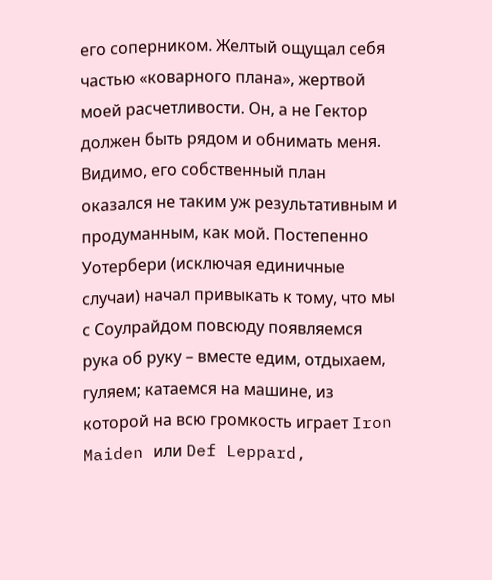его соперником. Желтый ощущал себя частью «коварного плана», жертвой моей расчетливости. Он, а не Гектор должен быть рядом и обнимать меня. Видимо, его собственный план оказался не таким уж результативным и продуманным, как мой. Постепенно Уотербери (исключая единичные случаи) начал привыкать к тому, что мы с Соулрайдом повсюду появляемся рука об руку – вместе едим, отдыхаем, гуляем; катаемся на машине, из которой на всю громкость играет Iron Maiden или Def Leppard,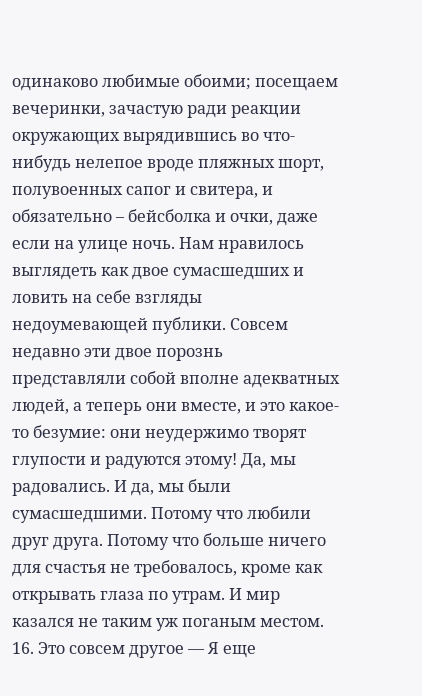одинаково любимые обоими; посещаем вечеринки, зачастую ради реакции окружающих вырядившись во что-нибудь нелепое вроде пляжных шорт, полувоенных сапог и свитера, и обязательно – бейсболка и очки, даже если на улице ночь. Нам нравилось выглядеть как двое сумасшедших и ловить на себе взгляды недоумевающей публики. Совсем недавно эти двое порознь представляли собой вполне адекватных людей, а теперь они вместе, и это какое-то безумие: они неудержимо творят глупости и радуются этому! Да, мы радовались. И да, мы были сумасшедшими. Потому что любили друг друга. Потому что больше ничего для счастья не требовалось, кроме как открывать глаза по утрам. И мир казался не таким уж поганым местом. 16. Это совсем другое — Я еще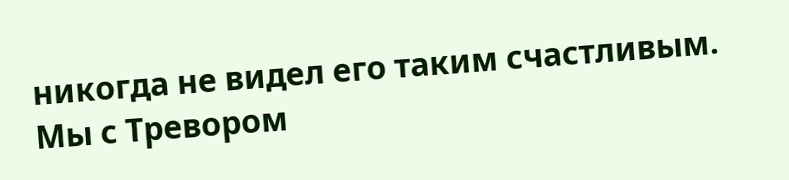никогда не видел его таким счастливым. Мы с Тревором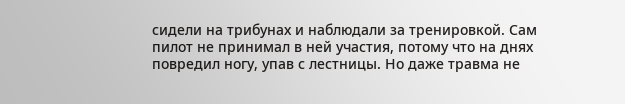сидели на трибунах и наблюдали за тренировкой. Сам пилот не принимал в ней участия, потому что на днях повредил ногу, упав с лестницы. Но даже травма не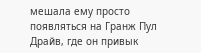мешала ему просто появляться на Гранж Пул Драйв, где он привык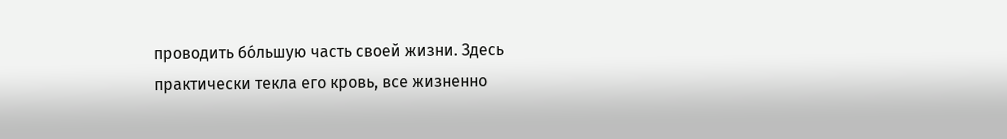проводить бо́льшую часть своей жизни. Здесь практически текла его кровь, все жизненно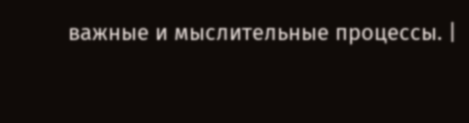важные и мыслительные процессы. |